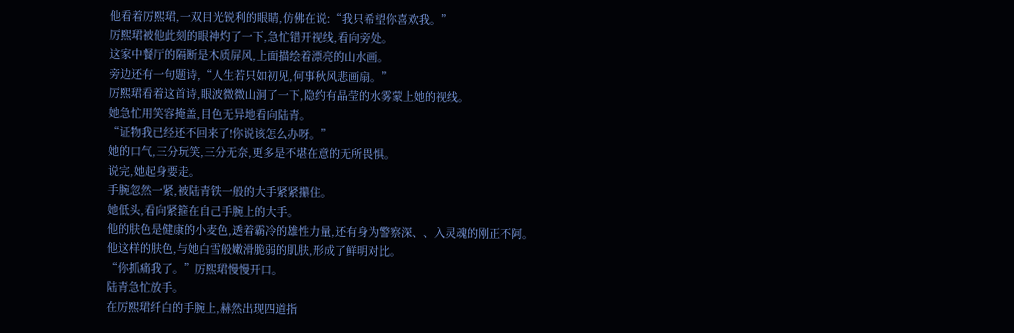他看着厉熙珺,一双目光锐利的眼睛,仿佛在说:“我只希望你喜欢我。”
厉熙珺被他此刻的眼神灼了一下,急忙错开视线,看向旁处。
这家中餐厅的隔断是木质屏风,上面描绘着漂亮的山水画。
旁边还有一句题诗,“人生若只如初见,何事秋风悲画扇。”
厉熙珺看着这首诗,眼波微微山洞了一下,隐约有晶莹的水雾蒙上她的视线。
她急忙用笑容掩盖,目色无异地看向陆青。
“证物我已经还不回来了!你说该怎么办呀。”
她的口气,三分玩笑,三分无奈,更多是不堪在意的无所畏惧。
说完,她起身要走。
手腕忽然一紧,被陆青铁一般的大手紧紧攥住。
她低头,看向紧箍在自己手腕上的大手。
他的肤色是健康的小麦色,透着霸冷的雄性力量,还有身为警察深、、入灵魂的刚正不阿。
他这样的肤色,与她白雪般嫩滑脆弱的肌肤,形成了鲜明对比。
“你抓痛我了。”厉熙珺慢慢开口。
陆青急忙放手。
在厉熙珺纤白的手腕上,赫然出现四道指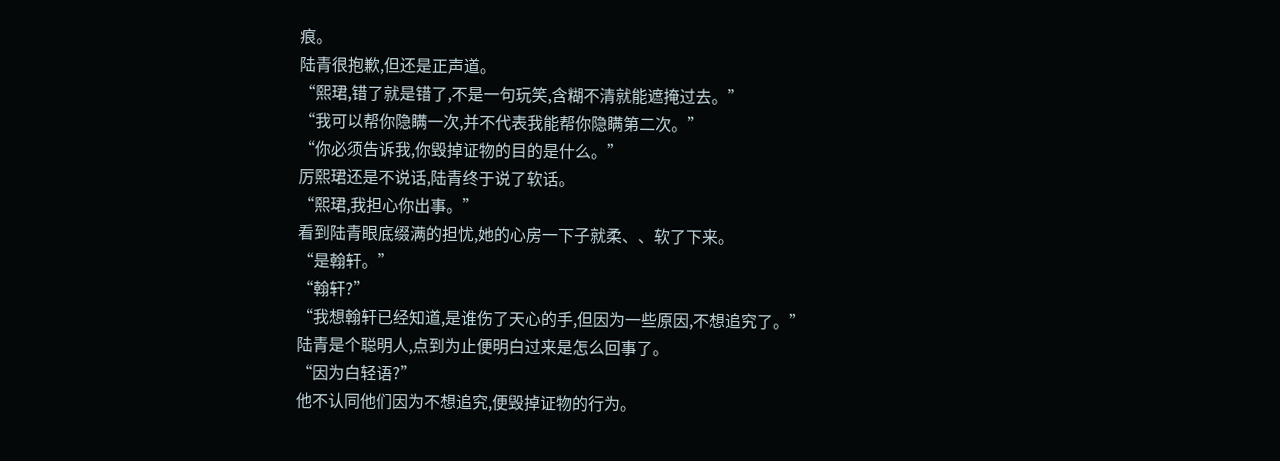痕。
陆青很抱歉,但还是正声道。
“熙珺,错了就是错了,不是一句玩笑,含糊不清就能遮掩过去。”
“我可以帮你隐瞒一次,并不代表我能帮你隐瞒第二次。”
“你必须告诉我,你毁掉证物的目的是什么。”
厉熙珺还是不说话,陆青终于说了软话。
“熙珺,我担心你出事。”
看到陆青眼底缀满的担忧,她的心房一下子就柔、、软了下来。
“是翰轩。”
“翰轩?”
“我想翰轩已经知道,是谁伤了天心的手,但因为一些原因,不想追究了。”
陆青是个聪明人,点到为止便明白过来是怎么回事了。
“因为白轻语?”
他不认同他们因为不想追究,便毁掉证物的行为。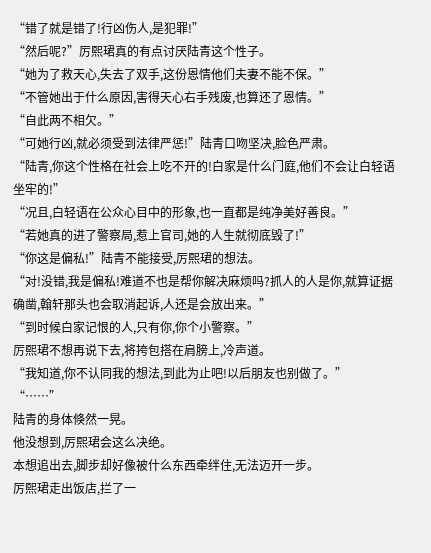“错了就是错了!行凶伤人,是犯罪!”
“然后呢?”厉熙珺真的有点讨厌陆青这个性子。
“她为了救天心,失去了双手,这份恩情他们夫妻不能不保。”
“不管她出于什么原因,害得天心右手残废,也算还了恩情。”
“自此两不相欠。”
“可她行凶,就必须受到法律严惩!”陆青口吻坚决,脸色严肃。
“陆青,你这个性格在社会上吃不开的!白家是什么门庭,他们不会让白轻语坐牢的!”
“况且,白轻语在公众心目中的形象,也一直都是纯净美好善良。”
“若她真的进了警察局,惹上官司,她的人生就彻底毁了!”
“你这是偏私!”陆青不能接受,厉熙珺的想法。
“对!没错,我是偏私!难道不也是帮你解决麻烦吗?抓人的人是你,就算证据确凿,翰轩那头也会取消起诉,人还是会放出来。”
“到时候白家记恨的人,只有你,你个小警察。”
厉熙珺不想再说下去,将挎包搭在肩膀上,冷声道。
“我知道,你不认同我的想法,到此为止吧!以后朋友也别做了。”
“……”
陆青的身体倏然一晃。
他没想到,厉熙珺会这么决绝。
本想追出去,脚步却好像被什么东西牵绊住,无法迈开一步。
厉熙珺走出饭店,拦了一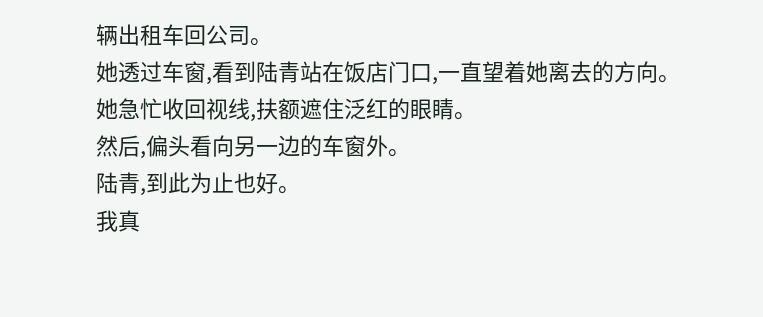辆出租车回公司。
她透过车窗,看到陆青站在饭店门口,一直望着她离去的方向。
她急忙收回视线,扶额遮住泛红的眼睛。
然后,偏头看向另一边的车窗外。
陆青,到此为止也好。
我真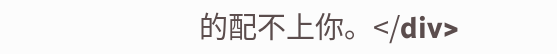的配不上你。</div>